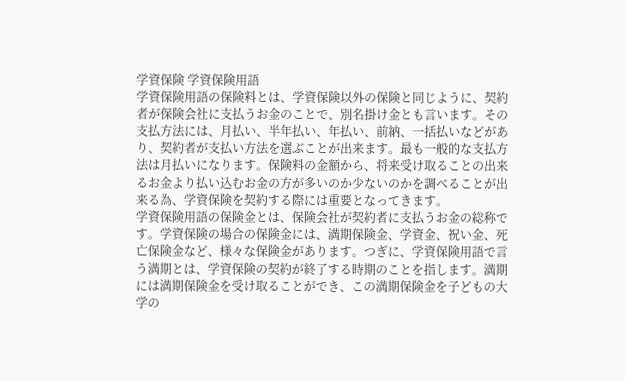学資保険 学資保険用語
学資保険用語の保険料とは、学資保険以外の保険と同じように、契約者が保険会社に支払うお金のことで、別名掛け金とも言います。その支払方法には、月払い、半年払い、年払い、前納、一括払いなどがあり、契約者が支払い方法を選ぶことが出来ます。最も一般的な支払方法は月払いになります。保険料の金額から、将来受け取ることの出来るお金より払い込むお金の方が多いのか少ないのかを調べることが出来る為、学資保険を契約する際には重要となってきます。
学資保険用語の保険金とは、保険会社が契約者に支払うお金の総称です。学資保険の場合の保険金には、満期保険金、学資金、祝い金、死亡保険金など、様々な保険金があります。つぎに、学資保険用語で言う満期とは、学資保険の契約が終了する時期のことを指します。満期には満期保険金を受け取ることができ、この満期保険金を子どもの大学の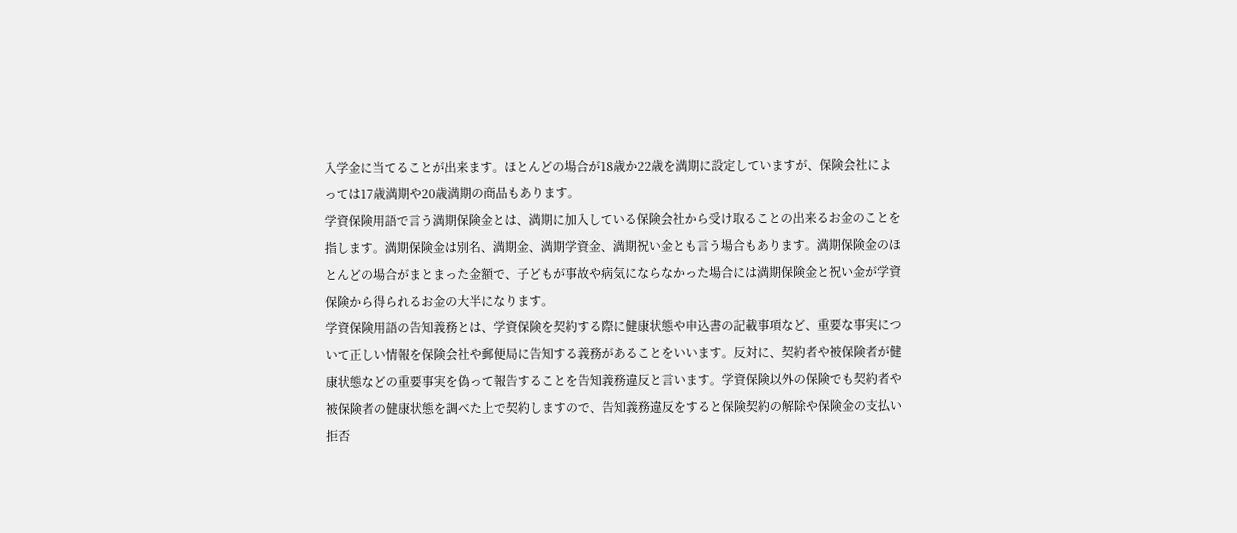入学金に当てることが出来ます。ほとんどの場合が18歳か22歳を満期に設定していますが、保険会社によっては17歳満期や20歳満期の商品もあります。
学資保険用語で言う満期保険金とは、満期に加入している保険会社から受け取ることの出来るお金のことを指します。満期保険金は別名、満期金、満期学資金、満期祝い金とも言う場合もあります。満期保険金のほとんどの場合がまとまった金額で、子どもが事故や病気にならなかった場合には満期保険金と祝い金が学資保険から得られるお金の大半になります。
学資保険用語の告知義務とは、学資保険を契約する際に健康状態や申込書の記載事項など、重要な事実について正しい情報を保険会社や郵便局に告知する義務があることをいいます。反対に、契約者や被保険者が健康状態などの重要事実を偽って報告することを告知義務違反と言います。学資保険以外の保険でも契約者や被保険者の健康状態を調べた上で契約しますので、告知義務違反をすると保険契約の解除や保険金の支払い拒否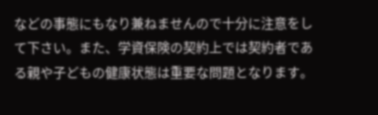などの事態にもなり兼ねませんので十分に注意をして下さい。また、学資保険の契約上では契約者である親や子どもの健康状態は重要な問題となります。